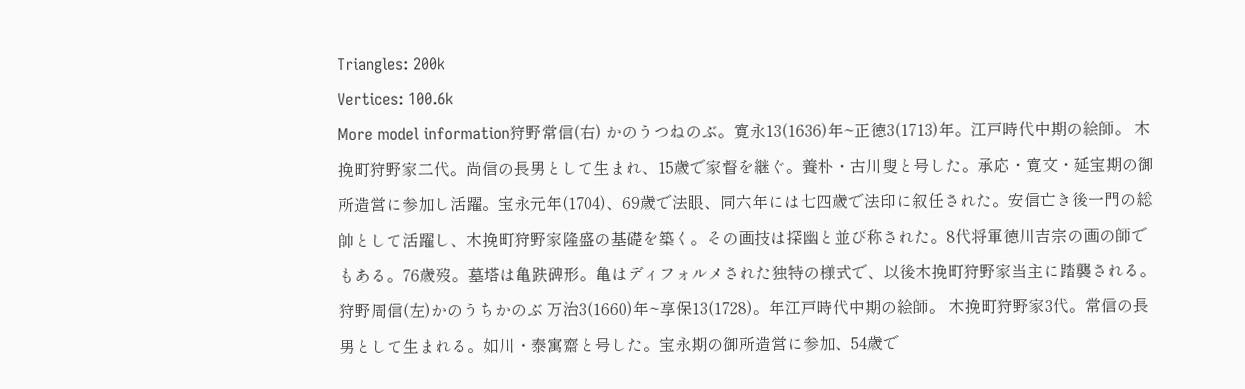Triangles: 200k
Vertices: 100.6k
More model information狩野常信(右) かのうつねのぶ。寛永13(1636)年~正徳3(1713)年。江戸時代中期の絵師。 木挽町狩野家二代。尚信の長男として生まれ、15歳で家督を継ぐ。養朴・古川叟と号した。承応・寛文・延宝期の御所造営に参加し活躍。宝永元年(1704)、69歳で法眼、同六年には七四歳で法印に叙任された。安信亡き後一門の総帥として活躍し、木挽町狩野家隆盛の基礎を築く。その画技は探幽と並び称された。8代将軍徳川吉宗の画の師でもある。76歳歿。墓塔は亀趺碑形。亀はディフォルメされた独特の様式で、以後木挽町狩野家当主に踏襲される。
狩野周信(左)かのうちかのぶ 万治3(1660)年~享保13(1728)。年江戸時代中期の絵師。 木挽町狩野家3代。常信の長男として生まれる。如川・泰寓齋と号した。宝永期の御所造営に参加、54歳で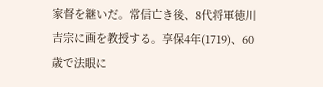家督を継いだ。常信亡き後、8代将軍徳川吉宗に画を教授する。享保4年(1719)、60歳で法眼に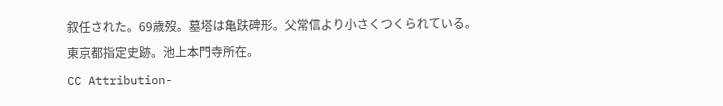叙任された。69歳歿。墓塔は亀趺碑形。父常信より小さくつくられている。
東京都指定史跡。池上本門寺所在。
CC Attribution-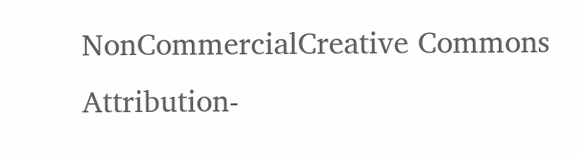NonCommercialCreative Commons Attribution-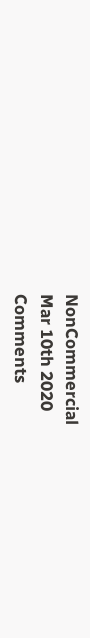NonCommercial
Mar 10th 2020
Comments